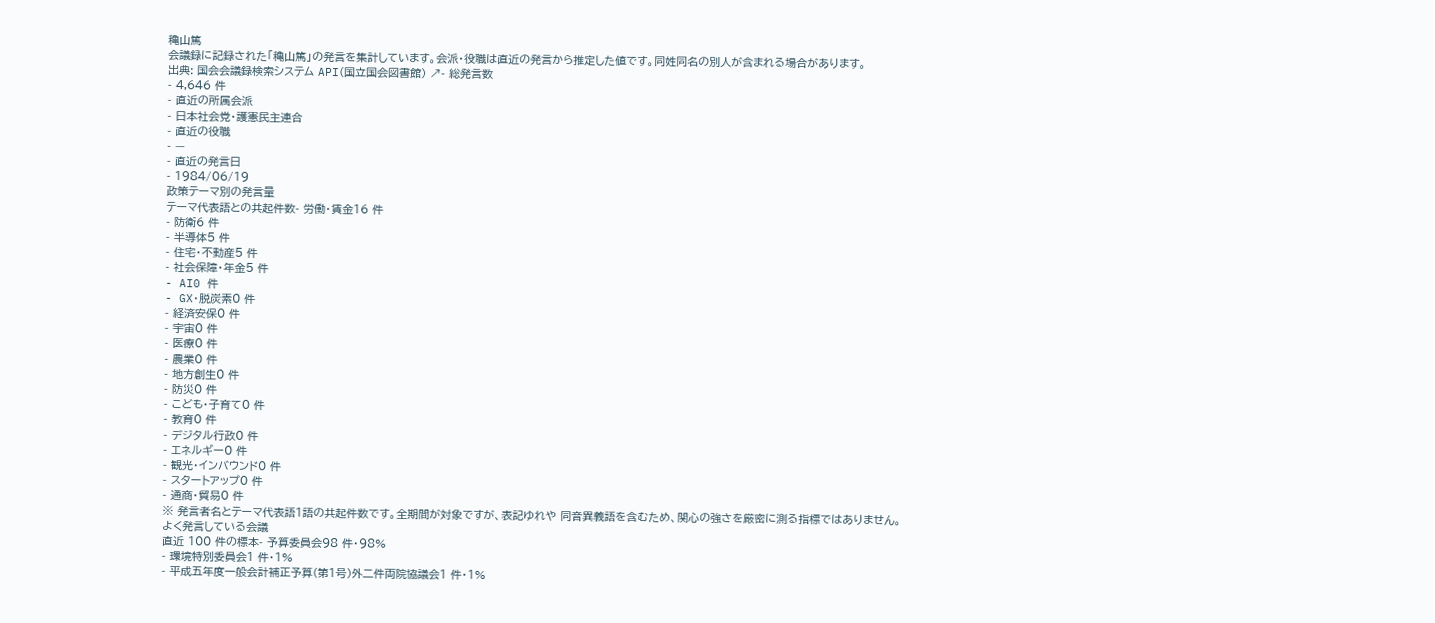穐山篤
会議録に記録された「穐山篤」の発言を集計しています。会派・役職は直近の発言から推定した値です。同姓同名の別人が含まれる場合があります。
出典: 国会会議録検索システム API(国立国会図書館) ↗- 総発言数
- 4,646 件
- 直近の所属会派
- 日本社会党・護憲民主連合
- 直近の役職
- —
- 直近の発言日
- 1984/06/19
政策テーマ別の発言量
テーマ代表語との共起件数- 労働・賃金16 件
- 防衛6 件
- 半導体5 件
- 住宅・不動産5 件
- 社会保障・年金5 件
- AI0 件
- GX・脱炭素0 件
- 経済安保0 件
- 宇宙0 件
- 医療0 件
- 農業0 件
- 地方創生0 件
- 防災0 件
- こども・子育て0 件
- 教育0 件
- デジタル行政0 件
- エネルギー0 件
- 観光・インバウンド0 件
- スタートアップ0 件
- 通商・貿易0 件
※ 発言者名とテーマ代表語1語の共起件数です。全期間が対象ですが、表記ゆれや 同音異義語を含むため、関心の強さを厳密に測る指標ではありません。
よく発言している会議
直近 100 件の標本- 予算委員会98 件・98%
- 環境特別委員会1 件・1%
- 平成五年度一般会計補正予算(第1号)外二件両院協議会1 件・1%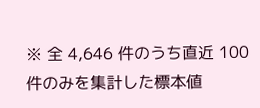※ 全 4,646 件のうち直近 100 件のみを集計した標本値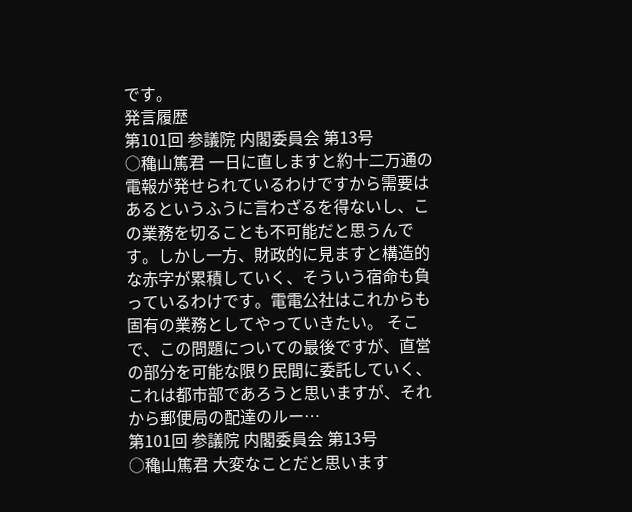です。
発言履歴
第101回 参議院 内閣委員会 第13号
○穐山篤君 一日に直しますと約十二万通の電報が発せられているわけですから需要はあるというふうに言わざるを得ないし、この業務を切ることも不可能だと思うんです。しかし一方、財政的に見ますと構造的な赤字が累積していく、そういう宿命も負っているわけです。電電公社はこれからも固有の業務としてやっていきたい。 そこで、この問題についての最後ですが、直営の部分を可能な限り民間に委託していく、これは都市部であろうと思いますが、それから郵便局の配達のルー…
第101回 参議院 内閣委員会 第13号
○穐山篤君 大変なことだと思います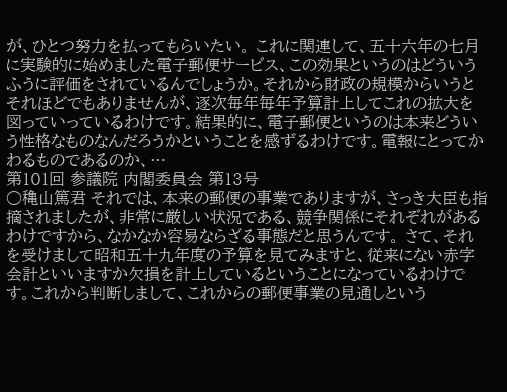が、ひとつ努力を払ってもらいたい。 これに関連して、五十六年の七月に実験的に始めました電子郵便サービス、この効果というのはどういうふうに評価をされているんでしょうか。それから財政の規模からいうとそれほどでもありませんが、逐次毎年毎年予算計上してこれの拡大を図っていっているわけです。結果的に、電子郵便というのは本来どういう性格なものなんだろうかということを感ずるわけです。電報にとってかわるものであるのか、…
第101回 参議院 内閣委員会 第13号
○穐山篤君 それでは、本来の郵便の事業でありますが、さっき大臣も指摘されましたが、非常に厳しい状況である、競争関係にそれぞれがあるわけですから、なかなか容易ならざる事態だと思うんです。 さて、それを受けまして昭和五十九年度の予算を見てみますと、従来にない赤字会計といいますか欠損を計上しているということになっているわけです。これから判断しまして、これからの郵便事業の見通しという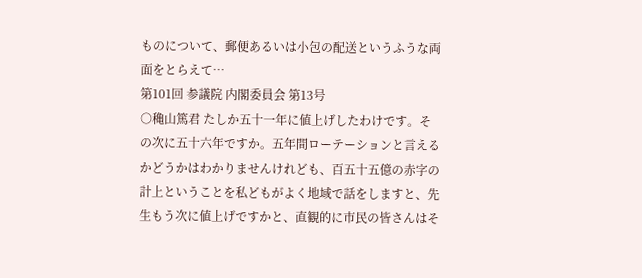ものについて、郵便あるいは小包の配送というふうな両面をとらえて…
第101回 参議院 内閣委員会 第13号
○穐山篤君 たしか五十一年に値上げしたわけです。その次に五十六年ですか。五年間ローテーションと言えるかどうかはわかりませんけれども、百五十五億の赤字の計上ということを私どもがよく地域で話をしますと、先生もう次に値上げですかと、直観的に市民の皆さんはそ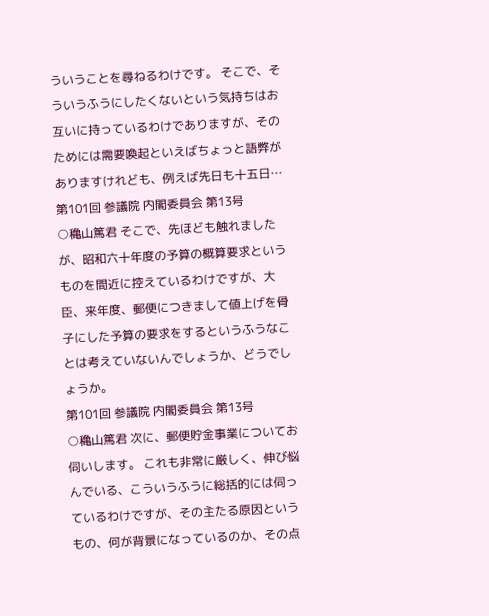ういうことを尋ねるわけです。 そこで、そういうふうにしたくないという気持ちはお互いに持っているわけでありますが、そのためには需要喚起といえばちょっと語弊がありますけれども、例えば先日も十五日…
第101回 参議院 内閣委員会 第13号
○穐山篤君 そこで、先ほども触れましたが、昭和六十年度の予算の概算要求というものを間近に控えているわけですが、大臣、来年度、郵便につきまして値上げを骨子にした予算の要求をするというふうなことは考えていないんでしょうか、どうでしょうか。
第101回 参議院 内閣委員会 第13号
○穐山篤君 次に、郵便貯金事業についてお伺いします。 これも非常に厳しく、伸び悩んでいる、こういうふうに総括的には伺っているわけですが、その主たる原因というもの、何が背景になっているのか、その点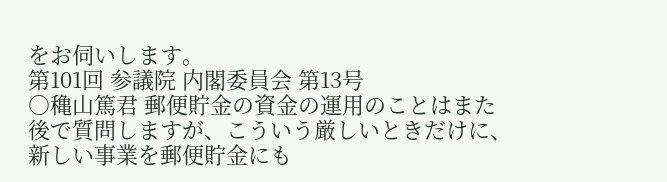をお伺いします。
第101回 参議院 内閣委員会 第13号
○穐山篤君 郵便貯金の資金の運用のことはまた後で質問しますが、こういう厳しいときだけに、新しい事業を郵便貯金にも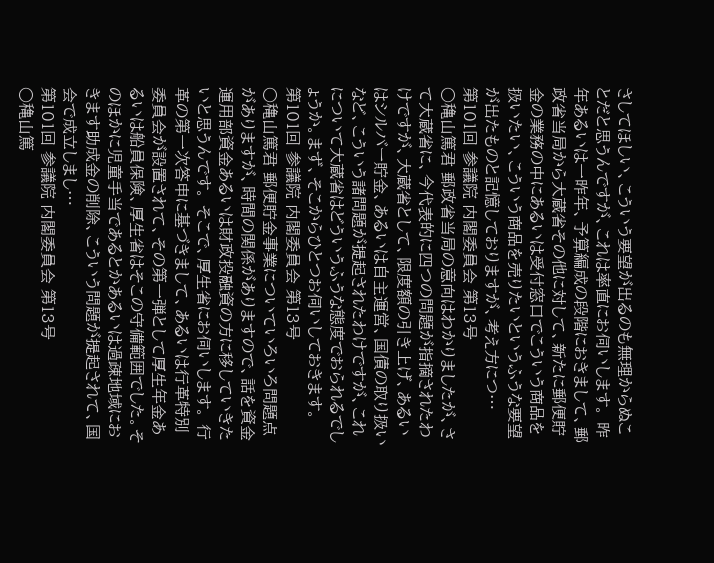さしてほしい、こういう要望が出るのも無理からぬことだと思うんですが、これは率直にお伺いします。 昨年あるいは一昨年、予算編成の段階におきまして、郵政省当局から大蔵省その他に対して、新たに郵便貯金の業務の中にあるいは受付窓口でこういう商品を扱いたい、こういう商品を売りたいというふうな要望が出たものと記憶しておりますが、考え方につ…
第101回 参議院 内閣委員会 第13号
○穐山篤君 郵政省当局の意向はわかりましたが、さて大蔵省に、今代表的に四つの問題が指摘されたわけですが、大蔵省として、限度額の引き上げ、あるいはシルバー貯金、あるいは自主運営、国債の取り扱いなど、こういう諸問題が提起されたわけですが、これについて大蔵省はどういうふうな態度でおられるでしょうか。まず、そこからひとつお伺いしておきます。
第101回 参議院 内閣委員会 第13号
○穐山篤君 郵便貯金事業についていろいろ問題点がありますが、時間の関係がありますので、話を資金運用部資金あるいは財政投融資の方に移していきたいと思うんです。 そこで、厚生省にお伺いします。 行革の第一次答申に基づきまして、あるいは行革特別委員会が設置されて、その第一弾として厚生年金あるいは船員保険、厚生省はそこの守備範囲でした。そのほかに児童手当であるとかあるいは過疎地域におきます助成金の削除、こういう問題が提起されて、国会で成立しまし…
第101回 参議院 内閣委員会 第13号
○穐山篤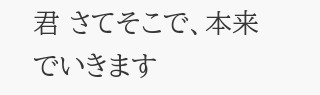君 さてそこで、本来でいきます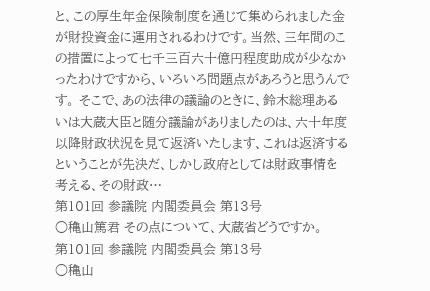と、この厚生年金保険制度を通じて集められました金が財投資金に運用されるわけです。当然、三年間のこの措置によって七千三百六十億円程度助成が少なかったわけですから、いろいろ問題点があろうと思うんです。 そこで、あの法律の議論のときに、鈴木総理あるいは大蔵大臣と随分議論がありましたのは、六十年度以降財政状況を見て返済いたします、これは返済するということが先決だ、しかし政府としては財政事情を考える、その財政…
第101回 参議院 内閣委員会 第13号
○穐山篤君 その点について、大蔵省どうですか。
第101回 参議院 内閣委員会 第13号
○穐山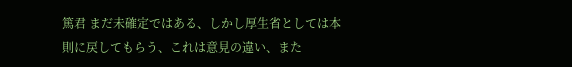篤君 まだ未確定ではある、しかし厚生省としては本則に戻してもらう、これは意見の違い、また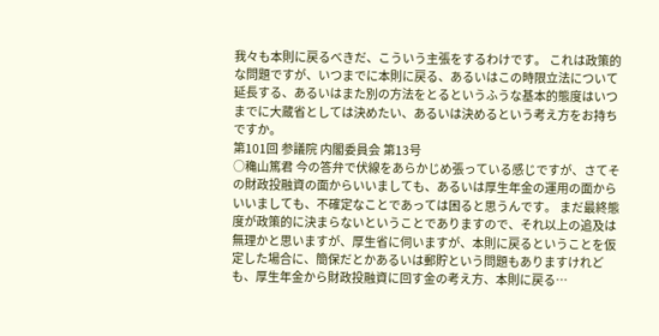我々も本則に戻るべきだ、こういう主張をするわけです。 これは政策的な問題ですが、いつまでに本則に戻る、あるいはこの時限立法について延長する、あるいはまた別の方法をとるというふうな基本的態度はいつまでに大蔵省としては決めたい、あるいは決めるという考え方をお持ちですか。
第101回 参議院 内閣委員会 第13号
○穐山篤君 今の答弁で伏線をあらかじめ張っている感じですが、さてその財政投融資の面からいいましても、あるいは厚生年金の運用の面からいいましても、不確定なことであっては困ると思うんです。 まだ最終態度が政策的に決まらないということでありますので、それ以上の追及は無理かと思いますが、厚生省に伺いますが、本則に戻るということを仮定した場合に、簡保だとかあるいは郵貯という問題もありますけれども、厚生年金から財政投融資に回す金の考え方、本則に戻る…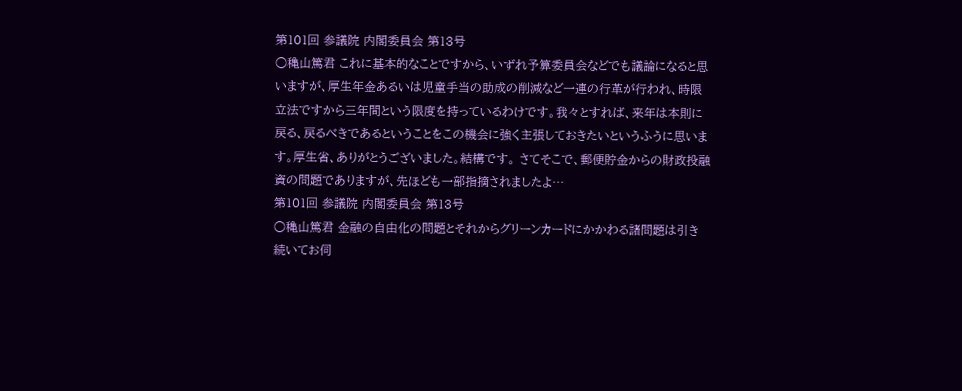第101回 参議院 内閣委員会 第13号
○穐山篤君 これに基本的なことですから、いずれ予算委員会などでも議論になると思いますが、厚生年金あるいは児童手当の助成の削減など一連の行革が行われ、時限立法ですから三年間という限度を持っているわけです。我々とすれば、来年は本則に戻る、戻るべきであるということをこの機会に強く主張しておきたいというふうに思います。厚生省、ありがとうございました。結構です。 さてそこで、郵便貯金からの財政投融資の問題でありますが、先ほども一部指摘されましたよ…
第101回 参議院 内閣委員会 第13号
○穐山篤君 金融の自由化の問題とそれからグリーンカードにかかわる諸問題は引き続いてお伺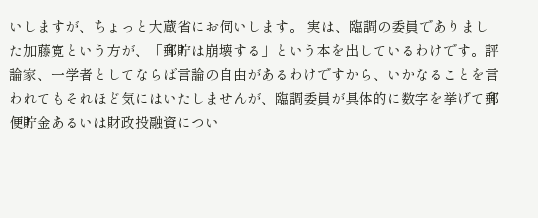いしますが、ちょっと大蔵省にお伺いします。 実は、臨調の委員でありました加藤寛という方が、「郵貯は崩壊する」という本を出しているわけです。評論家、一学者としてならば言論の自由があるわけですから、いかなることを言われてもそれほど気にはいたしませんが、臨調委員が具体的に数字を挙げて郵便貯金あるいは財政投融資につい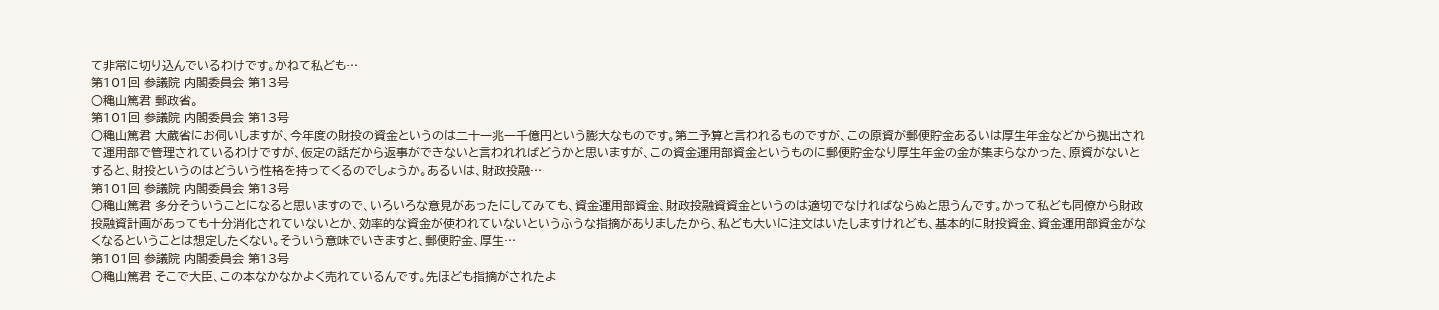て非常に切り込んでいるわけです。かねて私ども…
第101回 参議院 内閣委員会 第13号
○穐山篤君 郵政省。
第101回 参議院 内閣委員会 第13号
○穐山篤君 大蔵省にお伺いしますが、今年度の財投の資金というのは二十一兆一千億円という膨大なものです。第二予算と言われるものですが、この原資が郵便貯金あるいは厚生年金などから拠出されて運用部で管理されているわけですが、仮定の話だから返事ができないと言われればどうかと思いますが、この資金運用部資金というものに郵便貯金なり厚生年金の金が集まらなかった、原資がないとすると、財投というのはどういう性格を持ってくるのでしょうか。あるいは、財政投融…
第101回 参議院 内閣委員会 第13号
○穐山篤君 多分そういうことになると思いますので、いろいろな意見があったにしてみても、資金運用部資金、財政投融資資金というのは適切でなければならぬと思うんです。かって私ども同僚から財政投融資計画があっても十分消化されていないとか、効率的な資金が使われていないというふうな指摘がありましたから、私ども大いに注文はいたしますけれども、基本的に財投資金、資金運用部資金がなくなるということは想定したくない。そういう意味でいきますと、郵便貯金、厚生…
第101回 参議院 内閣委員会 第13号
○穐山篤君 そこで大臣、この本なかなかよく売れているんです。先ほども指摘がされたよ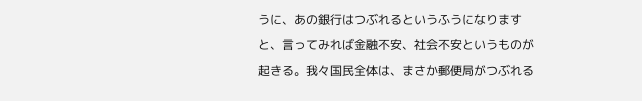うに、あの銀行はつぶれるというふうになりますと、言ってみれば金融不安、社会不安というものが起きる。我々国民全体は、まさか郵便局がつぶれる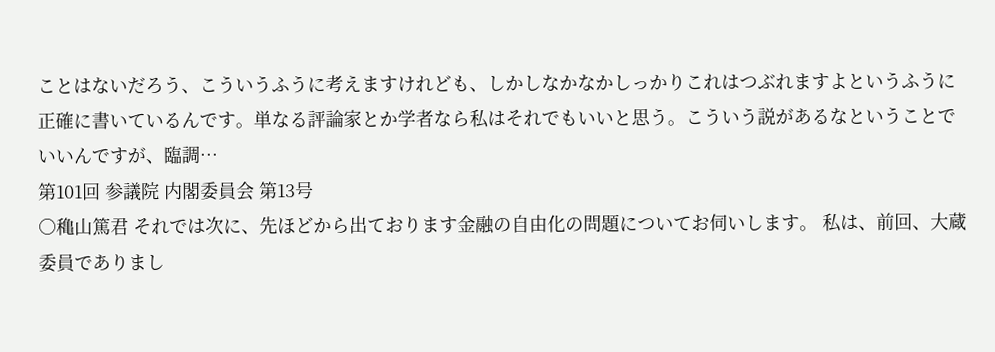ことはないだろう、こういうふうに考えますけれども、しかしなかなかしっかりこれはつぶれますよというふうに正確に書いているんです。単なる評論家とか学者なら私はそれでもいいと思う。こういう説があるなということでいいんですが、臨調…
第101回 参議院 内閣委員会 第13号
○穐山篤君 それでは次に、先ほどから出ております金融の自由化の問題についてお伺いします。 私は、前回、大蔵委員でありまし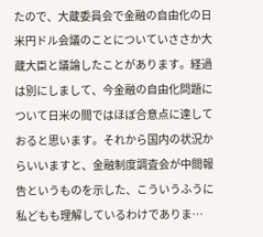たので、大蔵委員会で金融の自由化の日米円ドル会議のことについていささか大蔵大臣と議論したことがあります。経過は別にしまして、今金融の自由化問題について日米の間ではほぼ合意点に達しておると思います。それから国内の状況からいいますと、金融制度調査会が中間報告というものを示した、こういうふうに私どもも理解しているわけでありま…